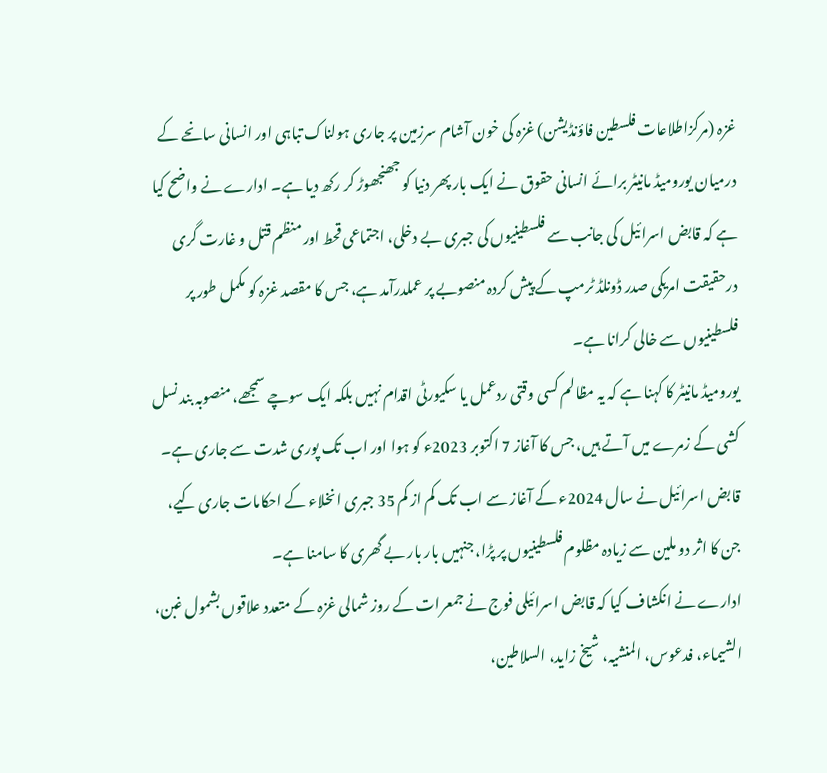غزہ (مرکزاطلاعات فلسطین فاؤنڈیشن) غزہ کی خون آشام سرزمین پر جاری ہولناک تباہی اور انسانی سانحے کے درمیان یورومیڈ مانیٹر برائے انسانی حقوق نے ایک بار پھر دنیا کو جھنجھوڑ کر رکھ دیا ہے۔ ادارے نے واضح کیا ہے کہ قابض اسرائیل کی جانب سے فلسطینیوں کی جبری بے دخلی، اجتماعی قحط اور منظم قتل و غارت گری درحقیقت امریکی صدر ڈونلڈ ٹرمپ کے پیش کردہ منصوبے پر عملدرآمد ہے، جس کا مقصد غزہ کو مکمل طور پر فلسطینیوں سے خالی کرانا ہے۔
یورومیڈ مانیٹر کا کہنا ہے کہ یہ مظالم کسی وقتی ردعمل یا سکیورٹی اقدام نہیں بلکہ ایک سوچے سمجھے، منصوبہ بند نسل کشی کے زمرے میں آتے ہیں، جس کا آغاز 7 اکتوبر 2023ء کو ہوا اور اب تک پوری شدت سے جاری ہے۔ قابض اسرائیل نے سال 2024ء کے آغاز سے اب تک کم از کم 35 جبری انخلاء کے احکامات جاری کیے، جن کا اثر دو ملین سے زیادہ مظلوم فلسطینیوں پر پڑا، جنہیں بار بار بے گھری کا سامنا ہے۔
ادارے نے انکشاف کیا کہ قابض اسرائیلی فوج نے جمعرات کے روز شمالی غزہ کے متعدد علاقوں بشمول غبن، الشیماء، فدعوس، المنشیہ، شیخ زاید، السلاطین،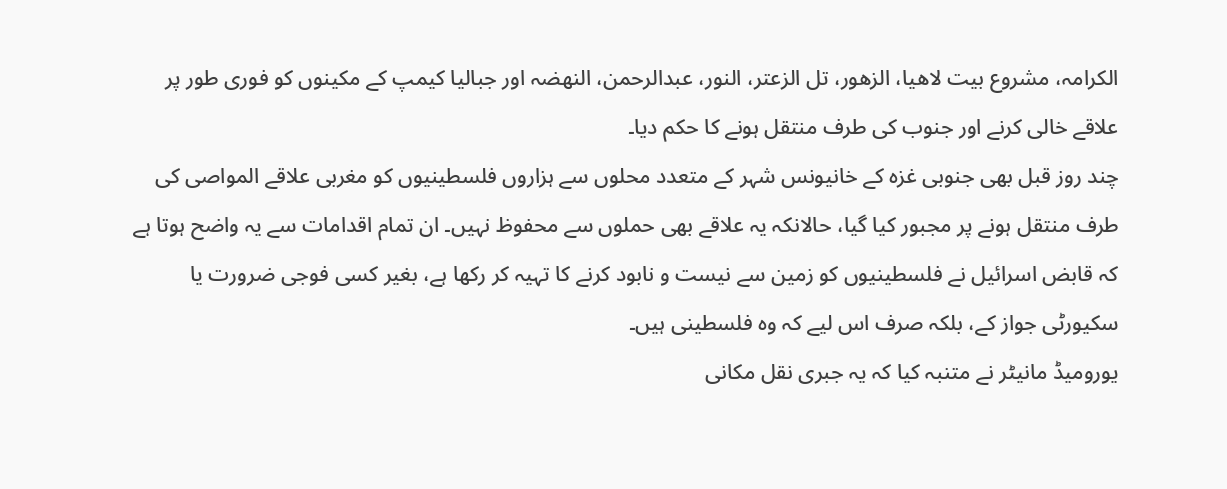الکرامہ، مشروع بیت لاھیا، الزھور، تل الزعتر، النور، عبدالرحمن، النھضہ اور جبالیا کیمپ کے مکینوں کو فوری طور پر علاقے خالی کرنے اور جنوب کی طرف منتقل ہونے کا حکم دیا۔
چند روز قبل بھی جنوبی غزہ کے خانیونس شہر کے متعدد محلوں سے ہزاروں فلسطینیوں کو مغربی علاقے المواصی کی طرف منتقل ہونے پر مجبور کیا گیا، حالانکہ یہ علاقے بھی حملوں سے محفوظ نہیں۔ ان تمام اقدامات سے یہ واضح ہوتا ہے کہ قابض اسرائیل نے فلسطینیوں کو زمین سے نیست و نابود کرنے کا تہیہ کر رکھا ہے، بغیر کسی فوجی ضرورت یا سکیورٹی جواز کے، بلکہ صرف اس لیے کہ وہ فلسطینی ہیں۔
یورومیڈ مانیٹر نے متنبہ کیا کہ یہ جبری نقل مکانی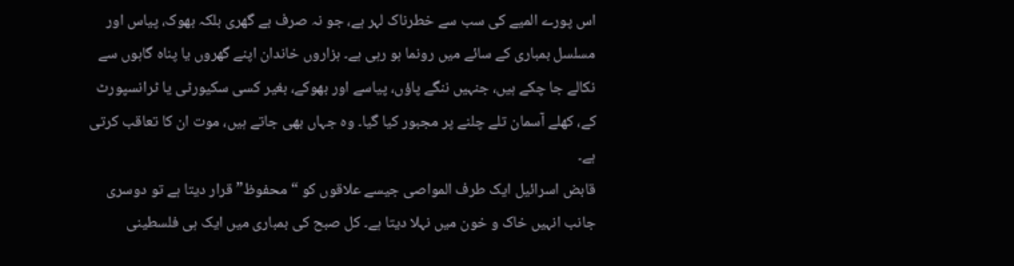اس پورے المیے کی سب سے خطرناک لہر ہے، جو نہ صرف بے گھری بلکہ بھوک، پیاس اور مسلسل بمباری کے سائے میں رونما ہو رہی ہے۔ ہزاروں خاندان اپنے گھروں یا پناہ گاہوں سے نکالے جا چکے ہیں، جنہیں ننگے پاؤں، پیاسے اور بھوکے، بغیر کسی سکیورٹی یا ٹرانسپورٹ کے، کھلے آسمان تلے چلنے پر مجبور کیا گیا۔ وہ جہاں بھی جاتے ہیں، موت ان کا تعاقب کرتی ہے۔
قابض اسرائیل ایک طرف المواصی جیسے علاقوں کو “محفوظ” قرار دیتا ہے تو دوسری جانب انہیں خاک و خون میں نہلا دیتا ہے۔ کل صبح کی بمباری میں ایک ہی فلسطینی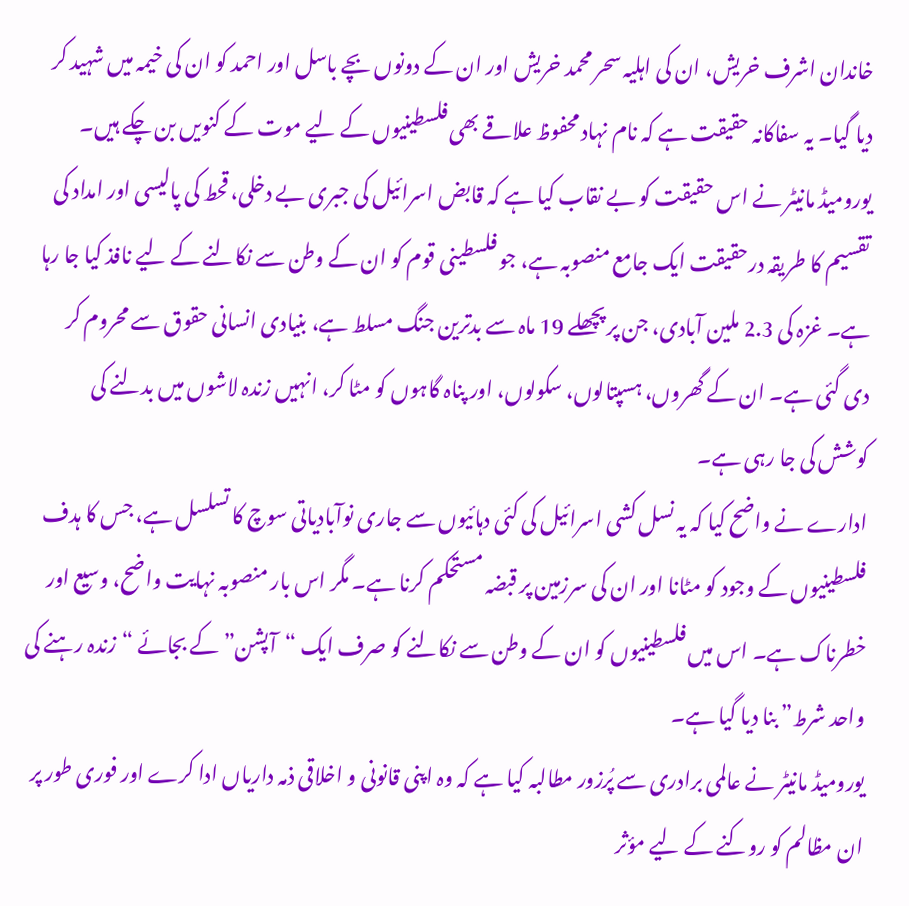خاندان اشرف خریش، ان کی اہلیہ سحر محمد خریش اور ان کے دونوں بچے باسل اور احمد کو ان کی خیمہ میں شہید کر دیا گیا۔ یہ سفاکانہ حقیقت ہے کہ نام نہاد محفوظ علاقے بھی فلسطینیوں کے لیے موت کے کنویں بن چکے ہیں۔
یورومیڈ مانیٹر نے اس حقیقت کو بے نقاب کیا ہے کہ قابض اسرائیل کی جبری بے دخلی، قحط کی پالیسی اور امداد کی تقسیم کا طریقہ درحقیقت ایک جامع منصوبہ ہے، جو فلسطینی قوم کو ان کے وطن سے نکالنے کے لیے نافذ کیا جا رہا ہے۔ غزہ کی 2.3 ملین آبادی، جن پر پچھلے 19 ماہ سے بدترین جنگ مسلط ہے، بنیادی انسانی حقوق سے محروم کر دی گئی ہے۔ ان کے گھروں، ہسپتالوں، سکولوں، اور پناہ گاہوں کو مٹا کر، انہیں زندہ لاشوں میں بدلنے کی کوشش کی جا رہی ہے۔
ادارے نے واضح کیا کہ یہ نسل کشی اسرائیل کی کئی دہائیوں سے جاری نوآبادیاتی سوچ کا تسلسل ہے، جس کا ہدف فلسطینیوں کے وجود کو مٹانا اور ان کی سرزمین پر قبضہ مستحکم کرنا ہے۔ مگر اس بار منصوبہ نہایت واضح، وسیع اور خطرناک ہے۔ اس میں فلسطینیوں کو ان کے وطن سے نکالنے کو صرف ایک “آپشن” کے بجائے “زندہ رہنے کی واحد شرط” بنا دیا گیا ہے۔
یورومیڈ مانیٹر نے عالمی برادری سے پُرزور مطالبہ کیا ہے کہ وہ اپنی قانونی و اخلاقی ذمہ داریاں ادا کرے اور فوری طور پر ان مظالم کو روکنے کے لیے مؤثر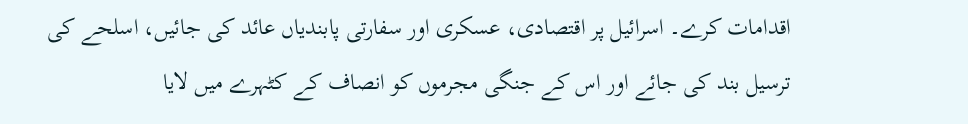اقدامات کرے۔ اسرائیل پر اقتصادی، عسکری اور سفارتی پابندیاں عائد کی جائیں، اسلحے کی ترسیل بند کی جائے اور اس کے جنگی مجرموں کو انصاف کے کٹہرے میں لایا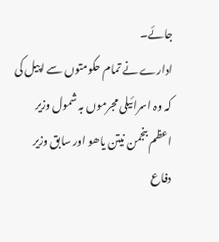جائے۔
ادارے نے تمام حکومتوں سے اپیل کی کہ وہ اسرائیلی مجرموں بہ شمول وزیر اعظم بنجمن نیتن یاھو اور سابق وزیر دفاع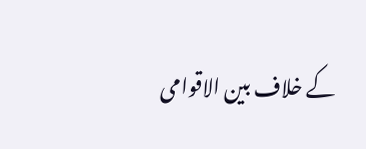کے خلاف بین الاقوامی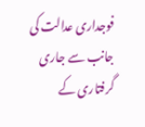فوجداری عدالت کی جانب سے جاری گرفتاری کے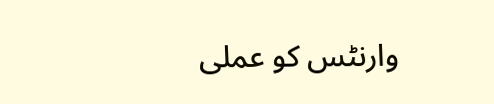وارنٹس کو عملی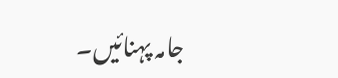جامہ پہنائیں۔